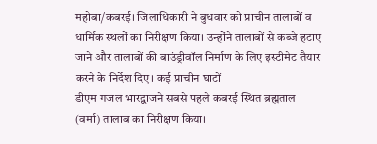महोबा/कबरई। जिलाधिकारी ने बुधवार को प्राचीन तालाबों व धार्मिक स्थलों का निरीक्षण किया। उन्होंने तालाबों से कब्जे हटाए जाने और तालाबों की बाउंड्रीवॉल निर्माण के लिए इस्टीमेट तैयार करने के निर्देश दिए। कई प्राचीन घाटों
डीएम गजल भारद्वाजने सबसे पहले कबरई स्थित ब्रह्मताल (वर्मा) तालाब का निरीक्षण किया।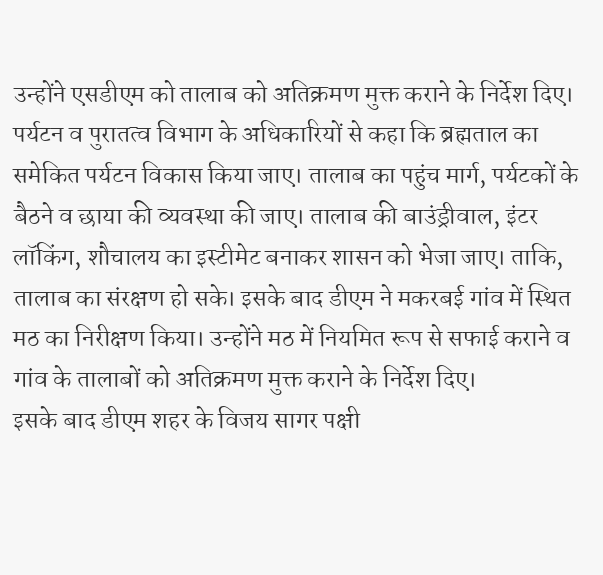उन्होंने एसडीएम को तालाब को अतिक्रमण मुक्त कराने के निर्देश दिए। पर्यटन व पुरातत्व विभाग के अधिकारियों से कहा कि ब्रह्मताल का समेकित पर्यटन विकास किया जाए। तालाब का पहुंच मार्ग, पर्यटकों के बैठने व छाया की व्यवस्था की जाए। तालाब की बाउंड्रीवाल, इंटर लॉकिंग, शौचालय का इस्टीमेट बनाकर शासन को भेजा जाए। ताकि, तालाब का संरक्षण हो सके। इसके बाद डीएम ने मकरबई गांव में स्थित मठ का निरीक्षण किया। उन्होंने मठ में नियमित रूप से सफाई कराने व गांव के तालाबों को अतिक्रमण मुक्त कराने के निर्देश दिए।
इसके बाद डीएम शहर के विजय सागर पक्षी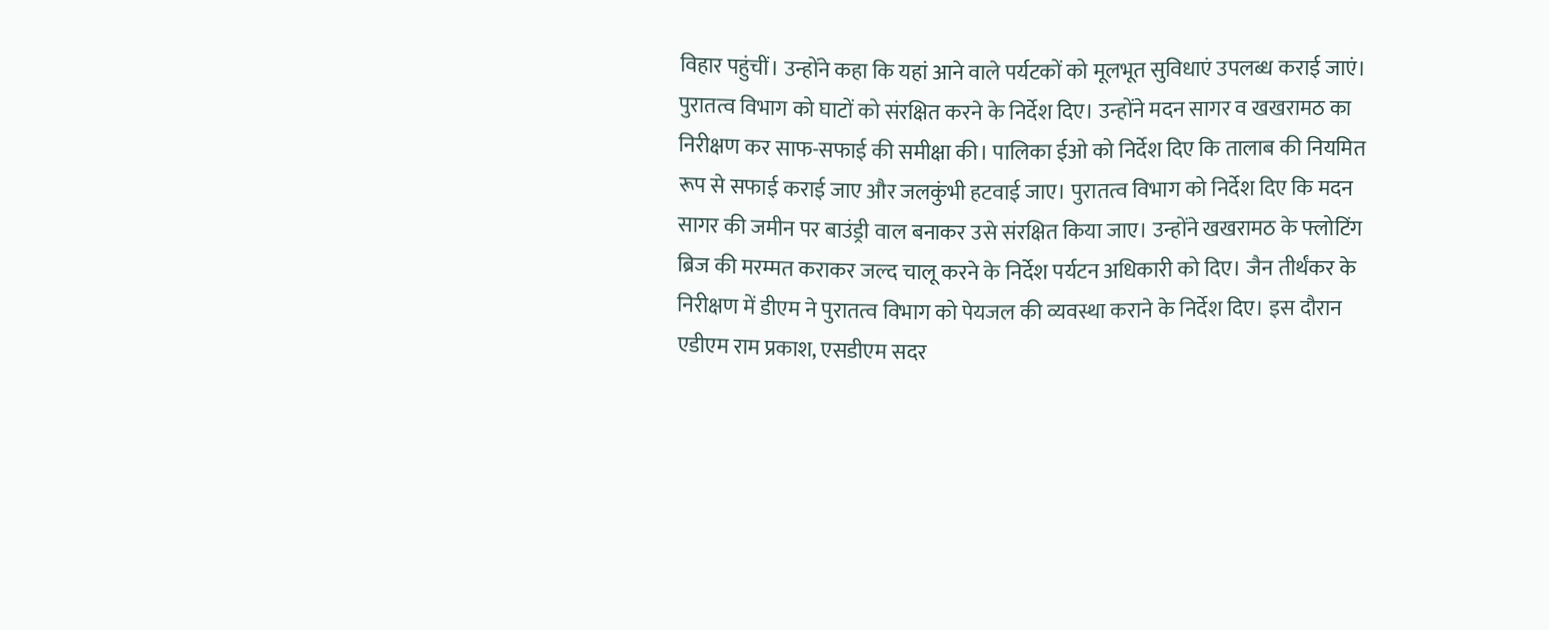विहार पहुंचीं। उन्होंने कहा कि यहां आने वाले पर्यटकों को मूलभूत सुविधाएं उपलब्ध कराई जाएं। पुरातत्व विभाग को घाटों को संरक्षित करने के निर्देश दिए। उन्होंने मदन सागर व खखरामठ का निरीक्षण कर साफ-सफाई की समीक्षा की। पालिका ईओ को निर्देश दिए कि तालाब की नियमित रूप से सफाई कराई जाए और जलकुंभी हटवाई जाए। पुरातत्व विभाग को निर्देश दिए कि मदन सागर की जमीन पर बाउंड्री वाल बनाकर उसे संरक्षित किया जाए। उन्होंने खखरामठ के फ्लोटिंग ब्रिज की मरम्मत कराकर जल्द चालू करने के निर्देश पर्यटन अधिकारी को दिए। जैन तीर्थंकर के निरीक्षण में डीएम ने पुरातत्व विभाग को पेयजल की व्यवस्था कराने के निर्देश दिए। इस दौरान एडीएम राम प्रकाश, एसडीएम सदर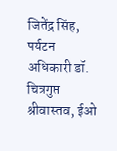जितेंद्र सिंह, पर्यटन अधिकारी डॉ. चित्रगुप्त श्रीवास्तव, ईओ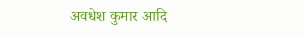अवधेश कुमार आदि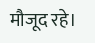मौजूद रहे।